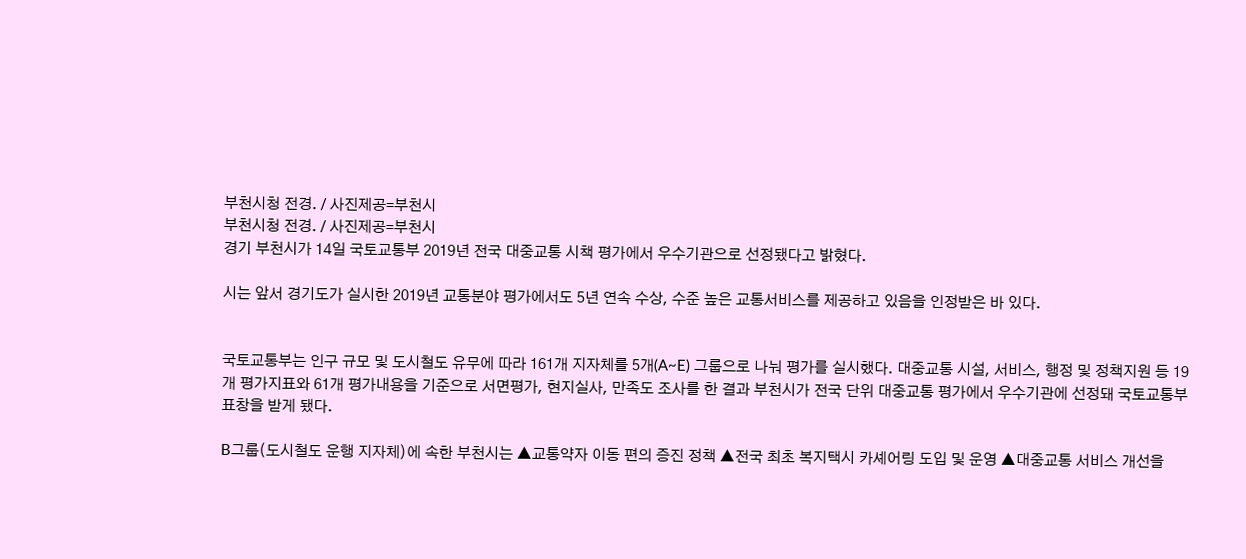부천시청 전경. / 사진제공=부천시
부천시청 전경. / 사진제공=부천시
경기 부천시가 14일 국토교통부 2019년 전국 대중교통 시책 평가에서 우수기관으로 선정됐다고 밝혔다.

시는 앞서 경기도가 실시한 2019년 교통분야 평가에서도 5년 연속 수상, 수준 높은 교통서비스를 제공하고 있음을 인정받은 바 있다.


국토교통부는 인구 규모 및 도시철도 유무에 따라 161개 지자체를 5개(A~E) 그룹으로 나눠 평가를 실시했다. 대중교통 시설, 서비스, 행정 및 정책지원 등 19개 평가지표와 61개 평가내용을 기준으로 서면평가, 현지실사, 만족도 조사를 한 결과 부천시가 전국 단위 대중교통 평가에서 우수기관에 선정돼 국토교통부 표창을 받게 됐다.

B그룹(도시철도 운행 지자체)에 속한 부천시는 ▲교통약자 이동 편의 증진 정책 ▲전국 최초 복지택시 카셰어링 도입 및 운영 ▲대중교통 서비스 개선을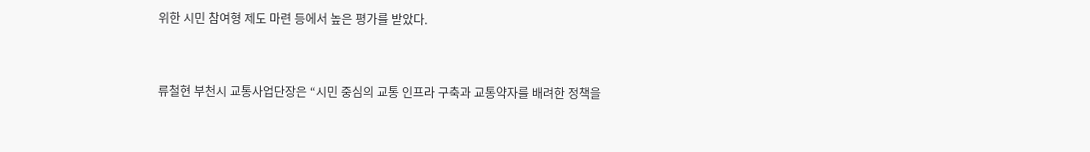위한 시민 참여형 제도 마련 등에서 높은 평가를 받았다.


류철현 부천시 교통사업단장은 “시민 중심의 교통 인프라 구축과 교통약자를 배려한 정책을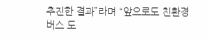추진한 결과”라며 “앞으로도 친환경버스 도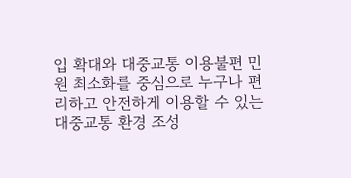입 확대와 대중교통 이용불편 민원 최소화를 중심으로 누구나 편리하고 안전하게 이용할 수 있는 대중교통 환경 조성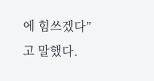에 힘쓰겠다”고 말했다.